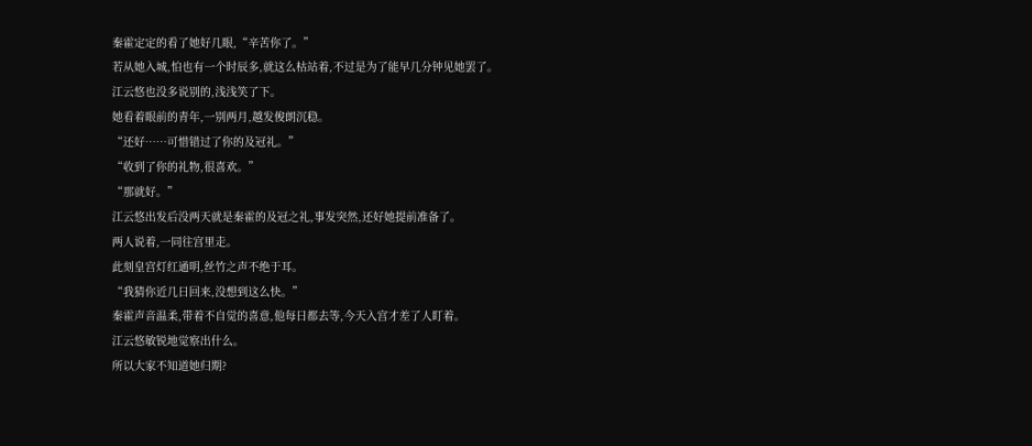秦霍定定的看了她好几眼,“辛苦你了。”
若从她入城,怕也有一个时辰多,就这么枯站着,不过是为了能早几分钟见她罢了。
江云悠也没多说别的,浅浅笑了下。
她看着眼前的青年,一别两月,越发俊朗沉稳。
“还好……可惜错过了你的及冠礼。”
“收到了你的礼物,很喜欢。”
“那就好。”
江云悠出发后没两天就是秦霍的及冠之礼,事发突然,还好她提前准备了。
两人说着,一同往宫里走。
此刻皇宫灯红通明,丝竹之声不绝于耳。
“我猜你近几日回来,没想到这么快。”
秦霍声音温柔,带着不自觉的喜意,他每日都去等,今天入宫才差了人盯着。
江云悠敏锐地觉察出什么。
所以大家不知道她归期?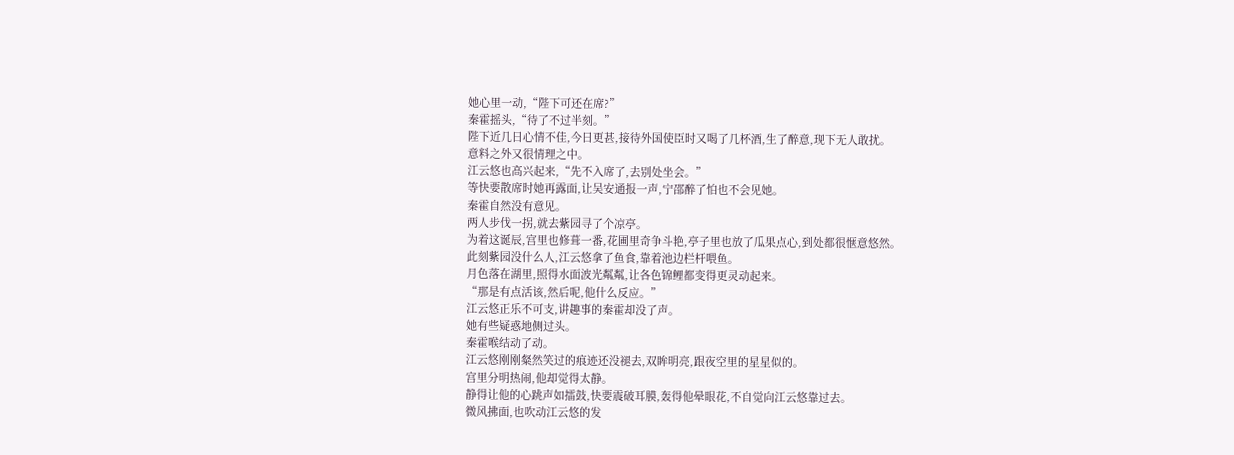她心里一动,“陛下可还在席?”
秦霍摇头,“待了不过半刻。”
陛下近几日心情不佳,今日更甚,接待外国使臣时又喝了几杯酒,生了醉意,现下无人敢扰。
意料之外又很情理之中。
江云悠也高兴起来,“先不入席了,去别处坐会。”
等快要散席时她再露面,让吴安通报一声,宁邵醉了怕也不会见她。
秦霍自然没有意见。
两人步伐一拐,就去紫园寻了个凉亭。
为着这诞辰,宫里也修葺一番,花圃里奇争斗艳,亭子里也放了瓜果点心,到处都很惬意悠然。
此刻紫园没什么人,江云悠拿了鱼食,靠着池边栏杆喂鱼。
月色落在湖里,照得水面波光粼粼,让各色锦鲤都变得更灵动起来。
“那是有点活该,然后呢,他什么反应。”
江云悠正乐不可支,讲趣事的秦霍却没了声。
她有些疑惑地侧过头。
秦霍喉结动了动。
江云悠刚刚粲然笑过的痕迹还没褪去,双眸明亮,跟夜空里的星星似的。
宫里分明热闹,他却觉得太静。
静得让他的心跳声如擂鼓,快要震破耳膜,轰得他晕眼花,不自觉向江云悠靠过去。
微风拂面,也吹动江云悠的发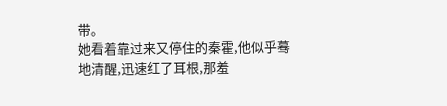带。
她看着靠过来又停住的秦霍,他似乎蓦地清醒,迅速红了耳根,那羞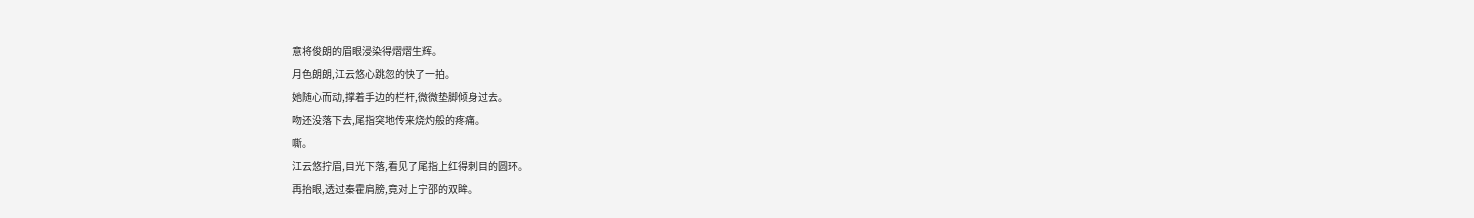意将俊朗的眉眼浸染得熠熠生辉。
月色朗朗,江云悠心跳忽的快了一拍。
她随心而动,撑着手边的栏杆,微微垫脚倾身过去。
吻还没落下去,尾指突地传来烧灼般的疼痛。
嘶。
江云悠拧眉,目光下落,看见了尾指上红得刺目的圆环。
再抬眼,透过秦霍肩膀,竟对上宁邵的双眸。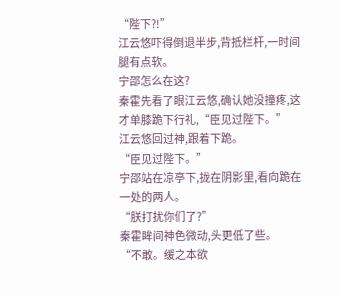“陛下?!”
江云悠吓得倒退半步,背抵栏杆,一时间腿有点软。
宁邵怎么在这?
秦霍先看了眼江云悠,确认她没撞疼,这才单膝跪下行礼,“臣见过陛下。”
江云悠回过神,跟着下跪。
“臣见过陛下。”
宁邵站在凉亭下,拢在阴影里,看向跪在一处的两人。
“朕打扰你们了?”
秦霍眸间神色微动,头更低了些。
“不敢。缓之本欲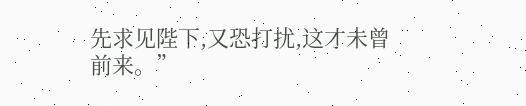先求见陛下,又恐打扰,这才未曾前来。”